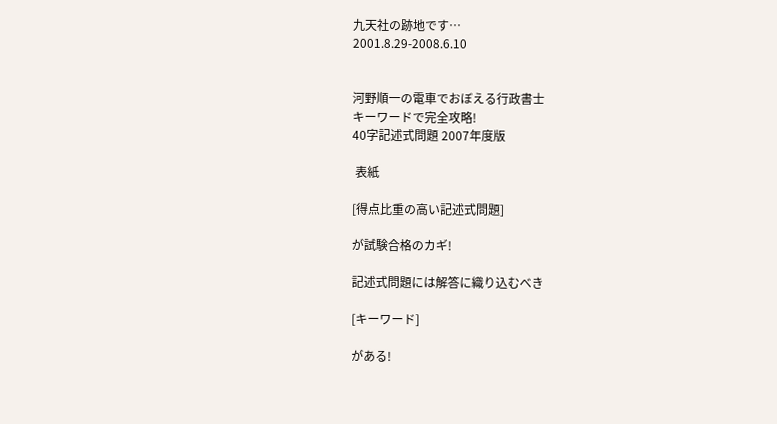九天社の跡地です…
2001.8.29-2008.6.10


河野順一の電車でおぼえる行政書士
キーワードで完全攻略!
40字記述式問題 2007年度版

 表紙

[得点比重の高い記述式問題]

が試験合格のカギ!

記述式問題には解答に織り込むべき

[キーワード]

がある!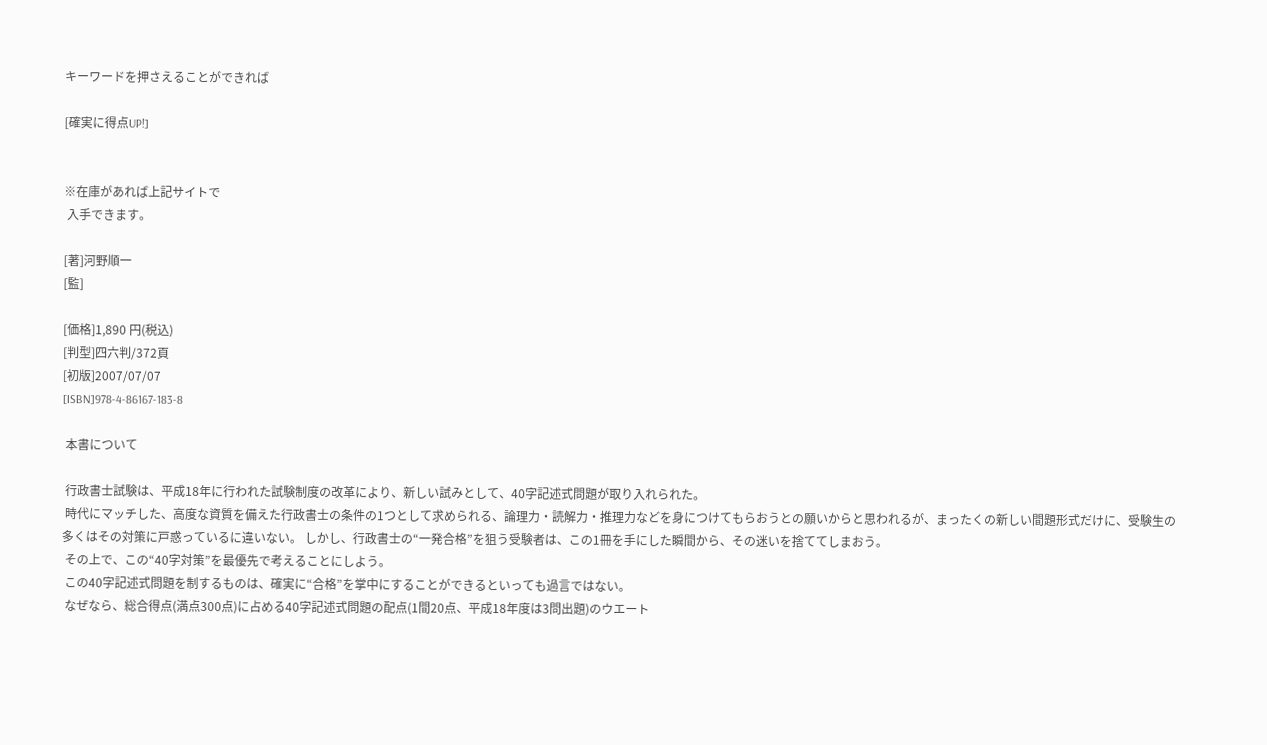キーワードを押さえることができれば

[確実に得点UP!]


※在庫があれば上記サイトで
 入手できます。

[著]河野順一
[監]

[価格]1,890 円(税込)
[判型]四六判/372頁
[初版]2007/07/07
[ISBN]978-4-86167-183-8

 本書について

 行政書士試験は、平成18年に行われた試験制度の改革により、新しい試みとして、40字記述式問題が取り入れられた。
 時代にマッチした、高度な資質を備えた行政書士の条件の1つとして求められる、論理力・読解力・推理力などを身につけてもらおうとの願いからと思われるが、まったくの新しい間題形式だけに、受験生の多くはその対策に戸惑っているに違いない。 しかし、行政書士の“一発合格”を狙う受験者は、この1冊を手にした瞬間から、その迷いを捨ててしまおう。
 その上で、この“40字対策”を最優先で考えることにしよう。
 この40字記述式問題を制するものは、確実に“合格”を掌中にすることができるといっても過言ではない。
 なぜなら、総合得点(満点300点)に占める40字記述式問題の配点(1間20点、平成18年度は3問出題)のウエート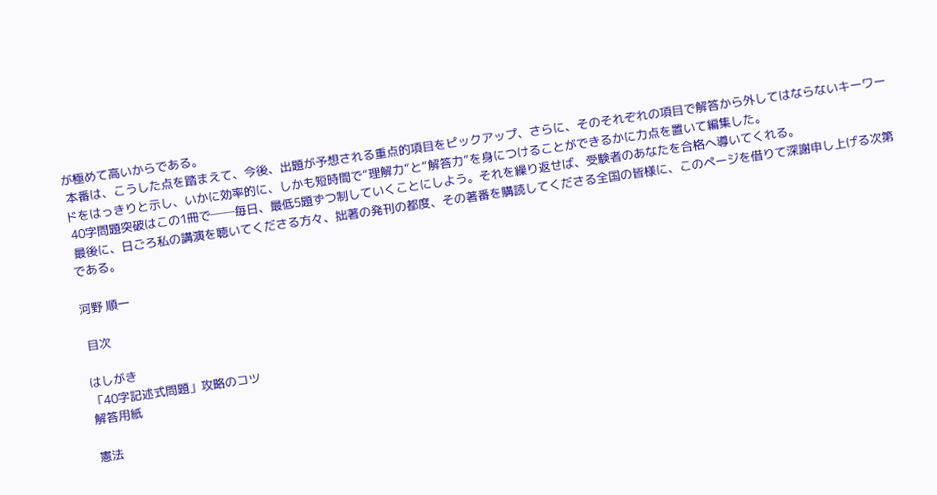が極めて高いからである。
 本番は、こうした点を踏まえて、今後、出題が予想される重点的項目をピックアップ、さらに、そのそれぞれの項目で解答から外してはならないキーワードをはっきりと示し、いかに効率的に、しかも短時間で“理解力”と“解答力”を身につけることができるかに力点を置いて編集した。
 40字問題突破はこの1冊で──毎日、最低5題ずつ制していくことにしよう。それを繰り返せば、受験者のあなたを合格へ導いてくれる。
 最後に、日ごろ私の講演を聴いてくださる方々、拙著の発刊の都度、その著番を購読してくださる全国の皆様に、このページを借りて深謝申し上げる次第である。

河野 順一

 目次

はしがき
「40字記述式問題」攻略のコツ
解答用紙

憲法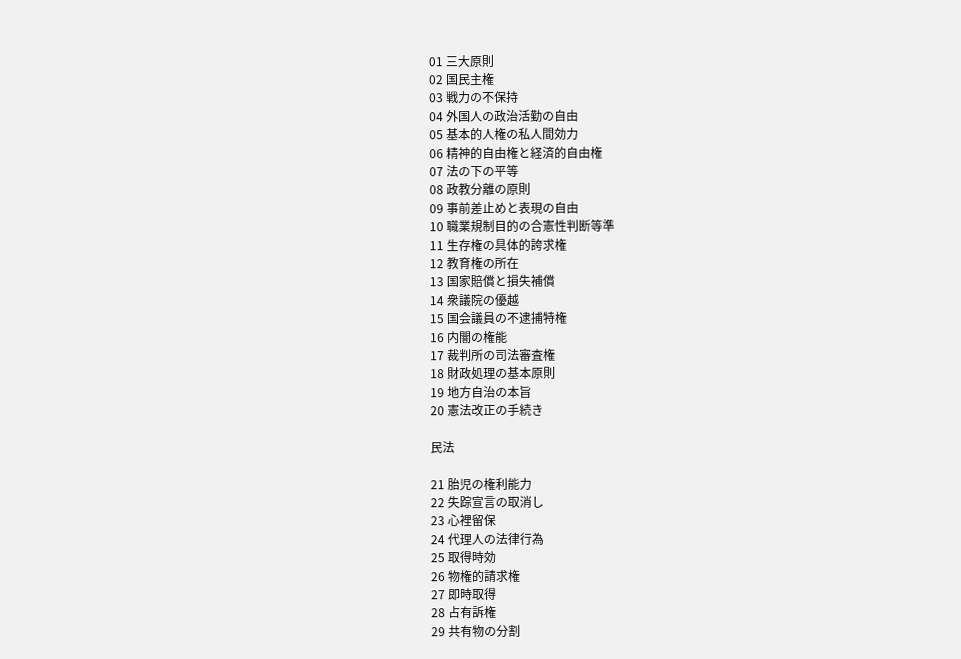01 三大原則
02 国民主権
03 戦力の不保持
04 外国人の政治活勤の自由
05 基本的人権の私人間効力
06 精神的自由権と経済的自由権
07 法の下の平等
08 政教分離の原則
09 事前差止めと表現の自由
10 職業規制目的の合憲性判断等準
11 生存権の具体的誇求権
12 教育権の所在
13 国家賠償と損失補償
14 衆議院の優越
15 国会議員の不逮捕特権
16 内闇の権能
17 裁判所の司法審査権
18 財政処理の基本原則
19 地方自治の本旨
20 憲法改正の手続き

民法

21 胎児の権利能力
22 失踪宣言の取消し
23 心裡留保
24 代理人の法律行為
25 取得時効
26 物権的請求権
27 即時取得
28 占有訴権
29 共有物の分割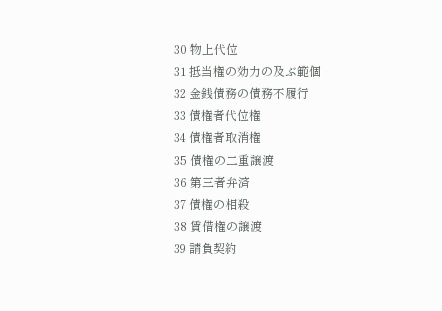30 物上代位
31 抵当権の効力の及ぶ範個
32 金銭債務の債務不履行
33 債権者代位権
34 債権者取消権
35 債権の二重譲渡
36 第三者弁済
37 債権の相殺
38 賃借権の譲渡
39 請負契約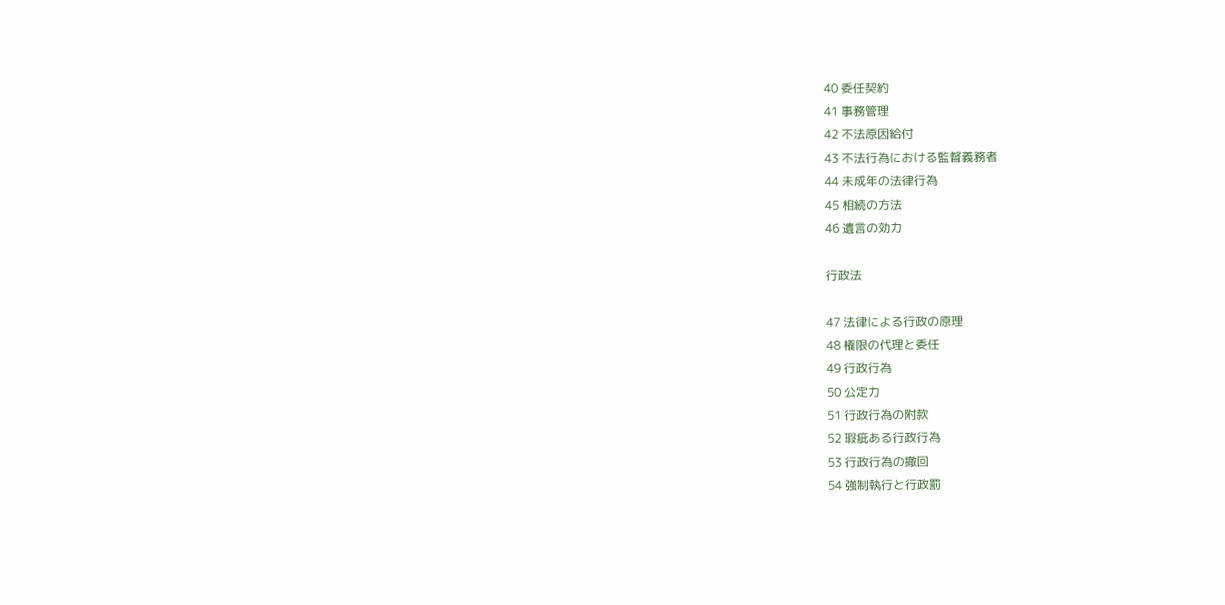40 委任契約
41 事務管理
42 不法原因給付
43 不法行為における監督義務者
44 未成年の法律行為
45 相続の方法
46 遺言の効力

行政法

47 法律による行政の原理
48 権限の代理と委任
49 行政行為
50 公定力
51 行政行為の附款
52 瑕疵ある行政行為
53 行政行為の撤回
54 強制執行と行政罰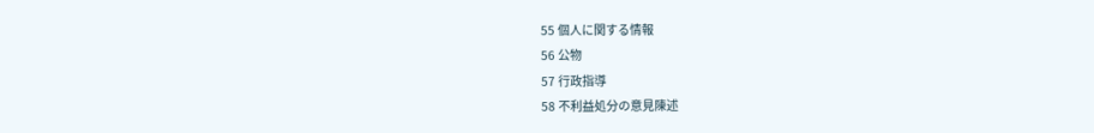55 個人に関する情報
56 公物
57 行政指導
58 不利益処分の意見陳述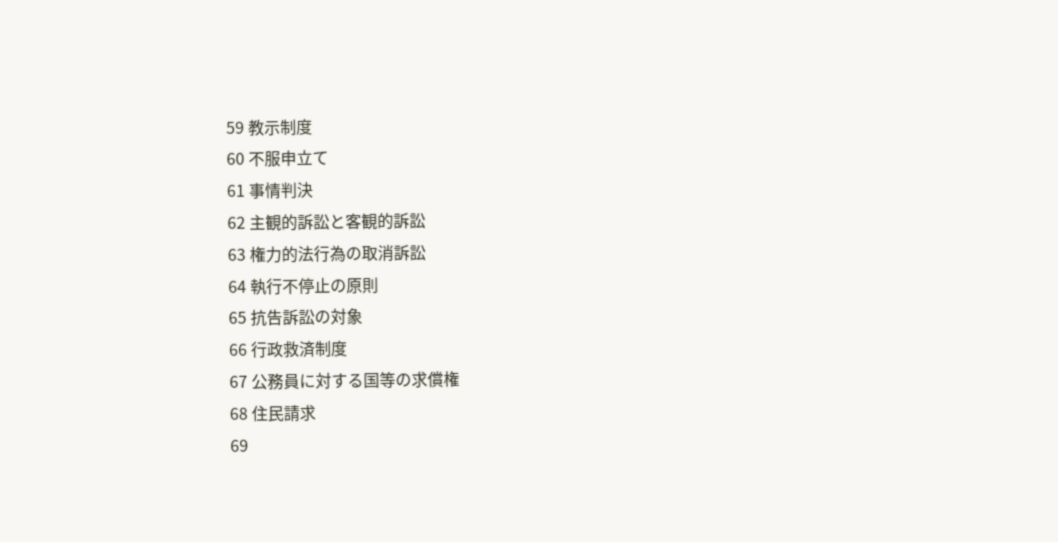59 教示制度
60 不服申立て
61 事情判決
62 主観的訴訟と客観的訴訟
63 権力的法行為の取消訴訟
64 執行不停止の原則
65 抗告訴訟の対象
66 行政救済制度
67 公務員に対する国等の求償権
68 住民請求
69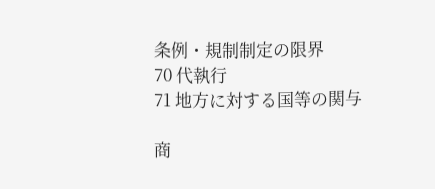条例・規制制定の限界
70 代執行
71 地方に対する国等の関与

商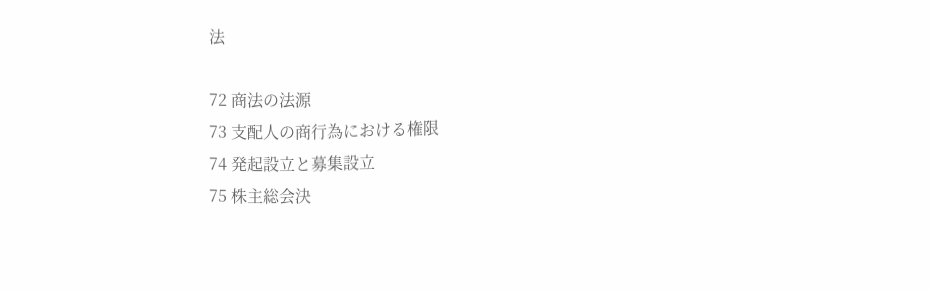法

72 商法の法源
73 支配人の商行為における権限
74 発起設立と募集設立
75 株主総会決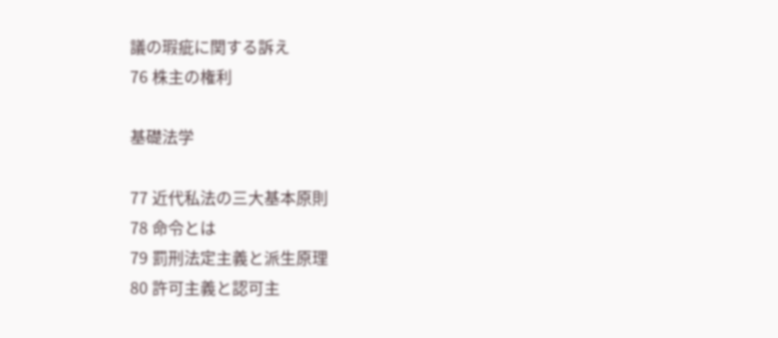議の瑕疵に関する訴え
76 株主の権利

基礎法学

77 近代私法の三大基本原則
78 命令とは
79 罰刑法定主義と派生原理
80 許可主義と認可主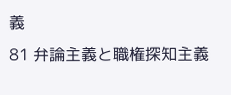義
81 弁論主義と職権探知主義